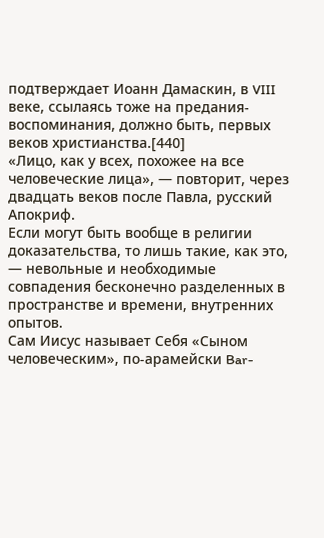подтверждает Иоанн Дамаскин, в VIII веке, ссылаясь тоже на предания-воспоминания, должно быть, первых веков христианства.[440]
«Лицо, как у всех, похожее на все человеческие лица», — повторит, через двадцать веков после Павла, русский Апокриф.
Если могут быть вообще в религии доказательства, то лишь такие, как это, — невольные и необходимые совпадения бесконечно разделенных в пространстве и времени, внутренних опытов.
Сам Иисус называет Себя «Сыном человеческим», по-арамейски Bar-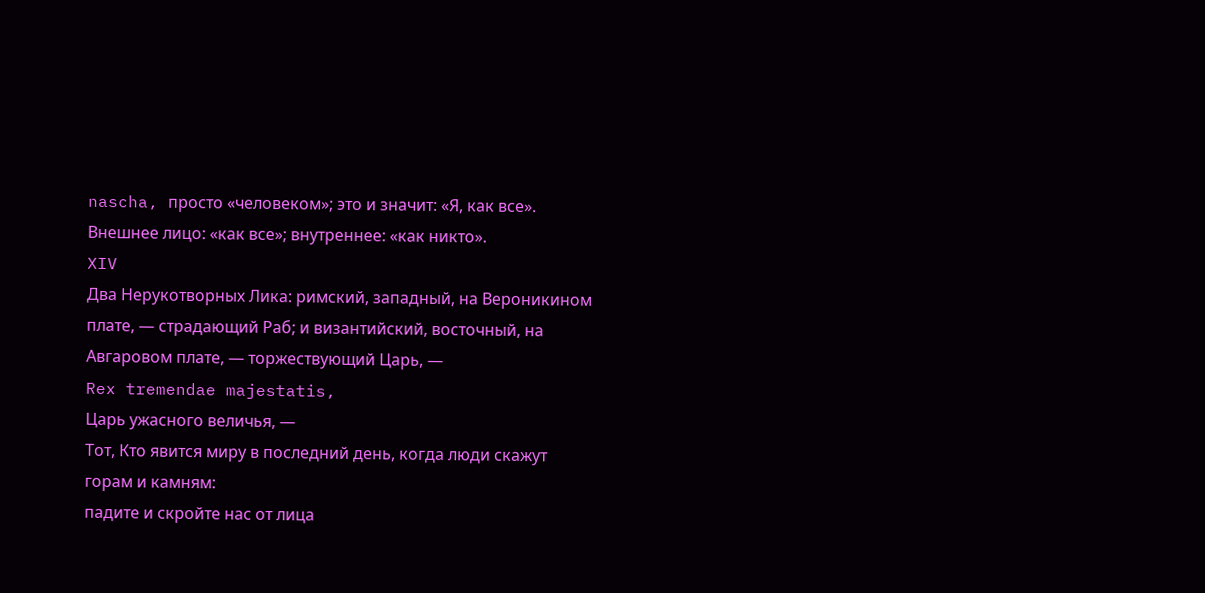nascha, просто «человеком»; это и значит: «Я, как все». Внешнее лицо: «как все»; внутреннее: «как никто».
XIV
Два Нерукотворных Лика: римский, западный, на Вероникином плате, — страдающий Раб; и византийский, восточный, на Авгаровом плате, — торжествующий Царь, —
Rex tremendae majestatis,
Царь ужасного величья, —
Тот, Кто явится миру в последний день, когда люди скажут горам и камням:
падите и скройте нас от лица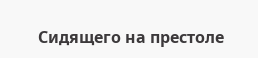Сидящего на престоле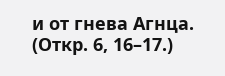и от гнева Агнца. (Откр. 6, 16–17.)